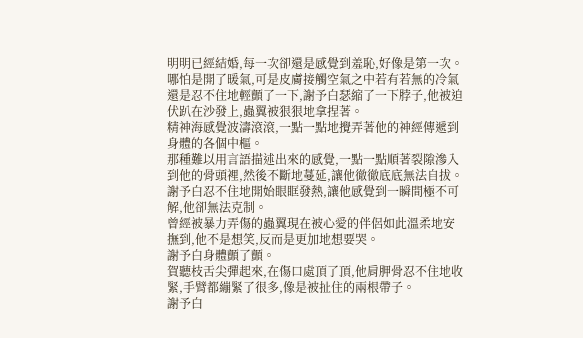明明已經結婚,每一次卻還是感覺到羞恥,好像是第一次。
哪怕是開了暖氣,可是皮膚接觸空氣之中若有若無的冷氣還是忍不住地輕顫了一下,謝予白瑟縮了一下脖子,他被迫伏趴在沙發上,蟲翼被狠狠地拿捏著。
精神海感覺波濤滾滾,一點一點地攪弄著他的神經傳遞到身體的各個中樞。
那種難以用言語描述出來的感覺,一點一點順著裂隙滲入到他的骨頭裡,然後不斷地蔓延,讓他徹徹底底無法自拔。
謝予白忍不住地開始眼眶發熱,讓他感覺到一瞬間極不可解,他卻無法克制。
曾經被暴力弄傷的蟲翼現在被心愛的伴侶如此溫柔地安撫到,他不是想笑,反而是更加地想要哭。
謝予白身體顫了顫。
賀聽枝舌尖彈起來,在傷口處頂了頂,他肩胛骨忍不住地收緊,手臂都繃緊了很多,像是被扯住的兩根帶子。
謝予白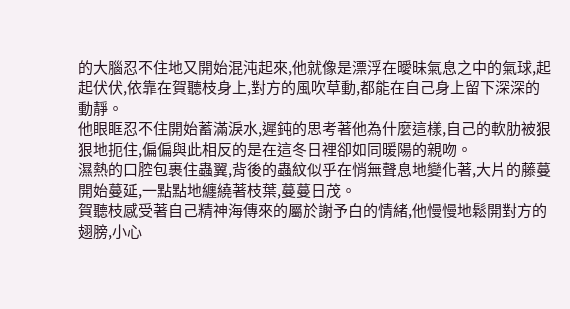的大腦忍不住地又開始混沌起來,他就像是漂浮在曖昧氣息之中的氣球,起起伏伏,依靠在賀聽枝身上,對方的風吹草動,都能在自己身上留下深深的動靜。
他眼眶忍不住開始蓄滿淚水,遲鈍的思考著他為什麼這樣,自己的軟肋被狠狠地扼住,偏偏與此相反的是在這冬日裡卻如同暖陽的親吻。
濕熱的口腔包裹住蟲翼,背後的蟲紋似乎在悄無聲息地變化著,大片的藤蔓開始蔓延,一點點地纏繞著枝葉,蔓蔓日茂。
賀聽枝感受著自己精神海傳來的屬於謝予白的情緒,他慢慢地鬆開對方的翅膀,小心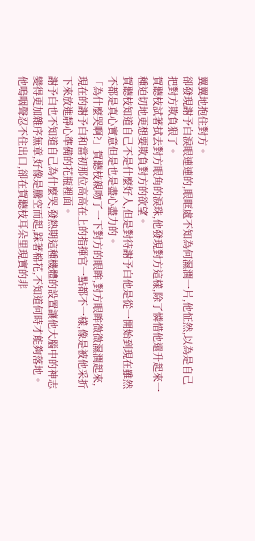翼翼地抱住對方。
卻發現謝予白淚眼連連的,眼眶處不知為何濕潤一片,他怔然,以為是自己把對方欺負狠了。
賀聽枝試著拭去對方眼角的淚珠,他發現對方這樣,除了憐惜他還升起來一種迫切地更想要欺負對方的欲望。
賀聽枝知道自己不是什麼好人,但是對待謝予白他是從一開始到現在雖然不都是真心實意但是也是盡心盡力的。
「為什麼哭啊?」賀聽枝親吻了一下對方的眼眸,對方眼眸微微濕潤起來,現在的謝予白和當初那位高高在上的指揮官一點都不一樣,像是被他采折下來放進靜心準備的花瓶裡面。
謝予白也不知道自己為什麼哭,發熱期這種機體的設置讓他大腦中的神志變得更加雜序無章,好像是騰空而起,踩著棉花,不知道何時才能夠落地。
他嗚咽聲忍不住出口,卻在賀聽枝耳朵里現實的非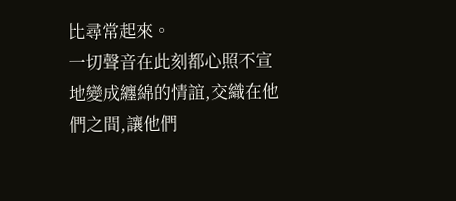比尋常起來。
一切聲音在此刻都心照不宣地變成纏綿的情誼,交織在他們之間,讓他們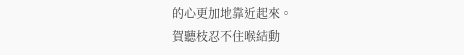的心更加地靠近起來。
賀聽枝忍不住喉結動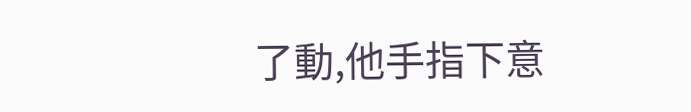了動,他手指下意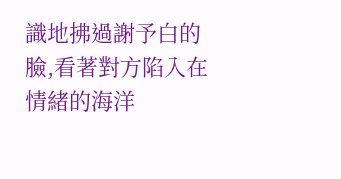識地拂過謝予白的臉,看著對方陷入在情緒的海洋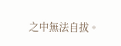之中無法自拔。